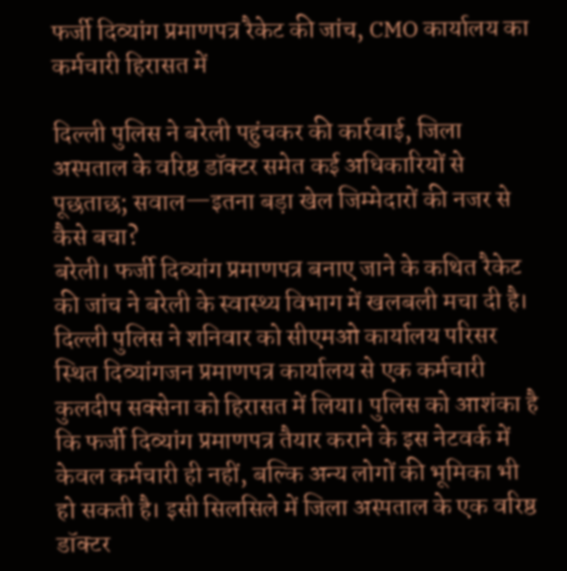फर्जी दिव्यांग प्रमाणपत्र रैकेट की जांच, CMO कार्यालय का कर्मचारी हिरासत में

दिल्ली पुलिस ने बरेली पहुंचकर की कार्रवाई, जिला अस्पताल के वरिष्ठ डॉक्टर समेत कई अधिकारियों से पूछताछ; सवाल—इतना बड़ा खेल जिम्मेदारों की नजर से कैसे बचा?
बरेली। फर्जी दिव्यांग प्रमाणपत्र बनाए जाने के कथित रैकेट की जांच ने बरेली के स्वास्थ्य विभाग में खलबली मचा दी है। दिल्ली पुलिस ने शनिवार को सीएमओ कार्यालय परिसर स्थित दिव्यांगजन प्रमाणपत्र कार्यालय से एक कर्मचारी कुलदीप सक्सेना को हिरासत में लिया। पुलिस को आशंका है कि फर्जी दिव्यांग प्रमाणपत्र तैयार कराने के इस नेटवर्क में केवल कर्मचारी ही नहीं, बल्कि अन्य लोगों की भूमिका भी हो सकती है। इसी सिलसिले में जिला अस्पताल के एक वरिष्ठ डॉक्टर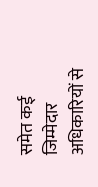समेत कई जिम्मेदार अधिकारियों से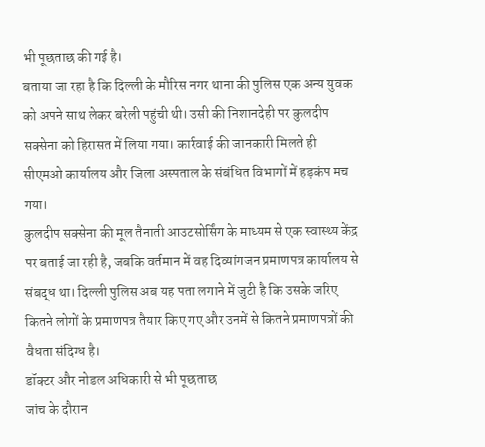भी पूछताछ की गई है।
बताया जा रहा है कि दिल्ली के मौरिस नगर थाना की पुलिस एक अन्य युवक को अपने साथ लेकर बरेली पहुंची थी। उसी की निशानदेही पर कुलदीप सक्सेना को हिरासत में लिया गया। कार्रवाई की जानकारी मिलते ही सीएमओ कार्यालय और जिला अस्पताल के संबंधित विभागों में हड़कंप मच गया।
कुलदीप सक्सेना की मूल तैनाती आउटसोर्सिंग के माध्यम से एक स्वास्थ्य केंद्र पर बताई जा रही है, जबकि वर्तमान में वह दिव्यांगजन प्रमाणपत्र कार्यालय से संबद्ध था। दिल्ली पुलिस अब यह पता लगाने में जुटी है कि उसके जरिए कितने लोगों के प्रमाणपत्र तैयार किए गए और उनमें से कितने प्रमाणपत्रों की वैधता संदिग्ध है।
डॉक्टर और नोडल अधिकारी से भी पूछताछ
जांच के दौरान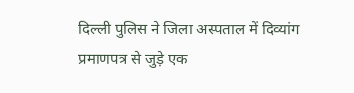दिल्ली पुलिस ने जिला अस्पताल में दिव्यांग प्रमाणपत्र से जुड़े एक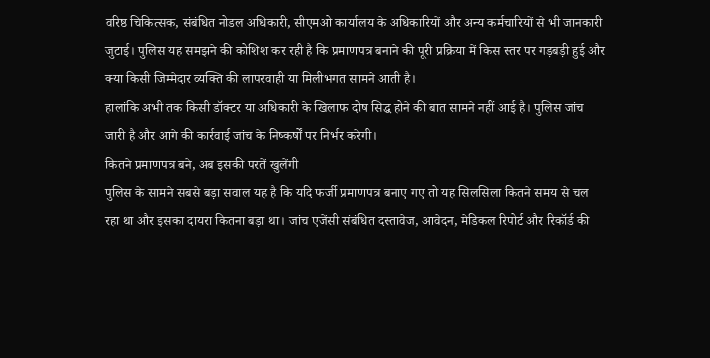वरिष्ठ चिकित्सक, संबंधित नोडल अधिकारी, सीएमओ कार्यालय के अधिकारियों और अन्य कर्मचारियों से भी जानकारी जुटाई। पुलिस यह समझने की कोशिश कर रही है कि प्रमाणपत्र बनाने की पूरी प्रक्रिया में किस स्तर पर गड़बड़ी हुई और क्या किसी जिम्मेदार व्यक्ति की लापरवाही या मिलीभगत सामने आती है।
हालांकि अभी तक किसी डॉक्टर या अधिकारी के खिलाफ दोष सिद्ध होने की बात सामने नहीं आई है। पुलिस जांच जारी है और आगे की कार्रवाई जांच के निष्कर्षों पर निर्भर करेगी।
कितने प्रमाणपत्र बने, अब इसकी परतें खुलेंगी
पुलिस के सामने सबसे बड़ा सवाल यह है कि यदि फर्जी प्रमाणपत्र बनाए गए तो यह सिलसिला कितने समय से चल रहा था और इसका दायरा कितना बड़ा था। जांच एजेंसी संबंधित दस्तावेज, आवेदन, मेडिकल रिपोर्ट और रिकॉर्ड की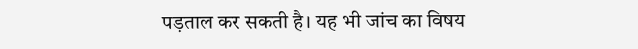पड़ताल कर सकती है। यह भी जांच का विषय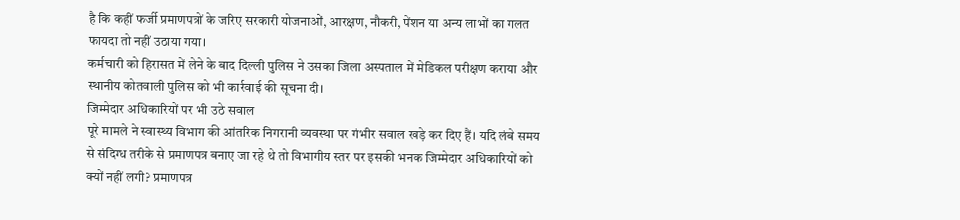है कि कहीं फर्जी प्रमाणपत्रों के जरिए सरकारी योजनाओं, आरक्षण, नौकरी, पेंशन या अन्य लाभों का गलत फायदा तो नहीं उठाया गया।
कर्मचारी को हिरासत में लेने के बाद दिल्ली पुलिस ने उसका जिला अस्पताल में मेडिकल परीक्षण कराया और स्थानीय कोतवाली पुलिस को भी कार्रवाई की सूचना दी।
जिम्मेदार अधिकारियों पर भी उठे सवाल
पूरे मामले ने स्वास्थ्य विभाग की आंतरिक निगरानी व्यवस्था पर गंभीर सवाल खड़े कर दिए हैं। यदि लंबे समय से संदिग्ध तरीके से प्रमाणपत्र बनाए जा रहे थे तो विभागीय स्तर पर इसकी भनक जिम्मेदार अधिकारियों को क्यों नहीं लगी? प्रमाणपत्र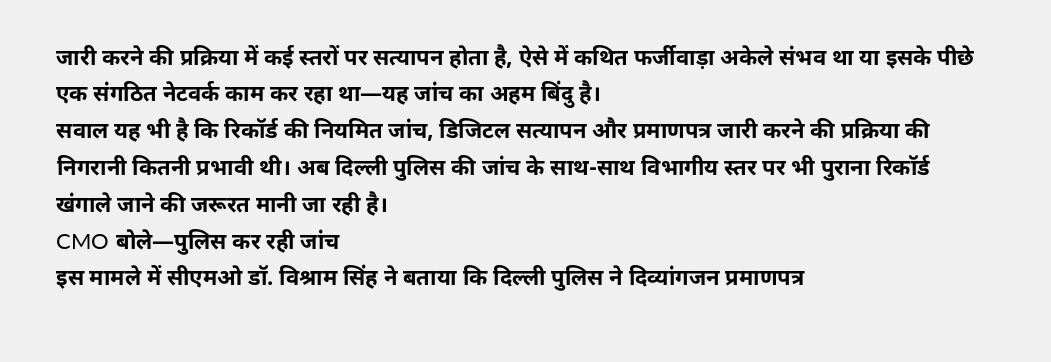जारी करने की प्रक्रिया में कई स्तरों पर सत्यापन होता है, ऐसे में कथित फर्जीवाड़ा अकेले संभव था या इसके पीछे एक संगठित नेटवर्क काम कर रहा था—यह जांच का अहम बिंदु है।
सवाल यह भी है कि रिकॉर्ड की नियमित जांच, डिजिटल सत्यापन और प्रमाणपत्र जारी करने की प्रक्रिया की निगरानी कितनी प्रभावी थी। अब दिल्ली पुलिस की जांच के साथ-साथ विभागीय स्तर पर भी पुराना रिकॉर्ड खंगाले जाने की जरूरत मानी जा रही है।
CMO बोले—पुलिस कर रही जांच
इस मामले में सीएमओ डॉ. विश्राम सिंह ने बताया कि दिल्ली पुलिस ने दिव्यांगजन प्रमाणपत्र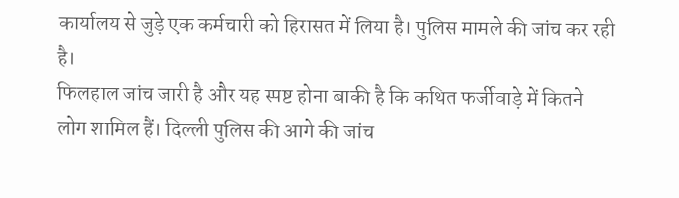कार्यालय से जुड़े एक कर्मचारी को हिरासत में लिया है। पुलिस मामले की जांच कर रही है।
फिलहाल जांच जारी है और यह स्पष्ट होना बाकी है कि कथित फर्जीवाड़े में कितने लोग शामिल हैं। दिल्ली पुलिस की आगे की जांच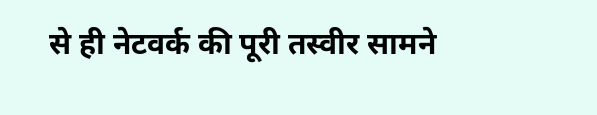से ही नेटवर्क की पूरी तस्वीर सामने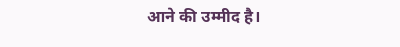आने की उम्मीद है।